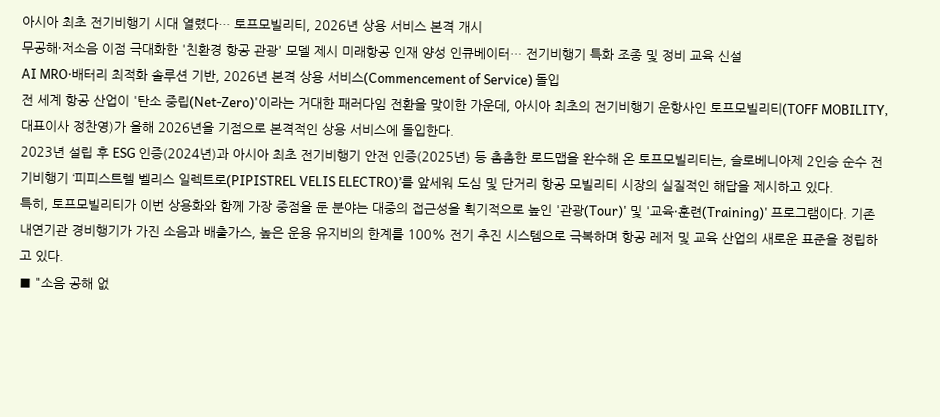아시아 최초 전기비행기 시대 열렸다… 토프모빌리티, 2026년 상용 서비스 본격 개시
무공해·저소음 이점 극대화한 '친환경 항공 관광' 모델 제시 미래항공 인재 양성 인큐베이터… 전기비행기 특화 조종 및 정비 교육 신설
AI MRO·배터리 최적화 솔루션 기반, 2026년 본격 상용 서비스(Commencement of Service) 돌입
전 세계 항공 산업이 '탄소 중립(Net-Zero)'이라는 거대한 패러다임 전환을 맞이한 가운데, 아시아 최초의 전기비행기 운항사인 토프모빌리티(TOFF MOBILITY, 대표이사 정찬영)가 올해 2026년을 기점으로 본격적인 상용 서비스에 돌입한다.
2023년 설립 후 ESG 인증(2024년)과 아시아 최초 전기비행기 안전 인증(2025년) 등 촘촘한 로드맵을 완수해 온 토프모빌리티는, 슬로베니아제 2인승 순수 전기비행기 ‘피피스트렐 벨리스 일렉트로(PIPISTREL VELIS ELECTRO)’를 앞세워 도심 및 단거리 항공 모빌리티 시장의 실질적인 해답을 제시하고 있다.
특히, 토프모빌리티가 이번 상용화와 함께 가장 중점을 둔 분야는 대중의 접근성을 획기적으로 높인 '관광(Tour)' 및 '교육·훈련(Training)' 프로그램이다. 기존 내연기관 경비행기가 가진 소음과 배출가스, 높은 운용 유지비의 한계를 100% 전기 추진 시스템으로 극복하며 항공 레저 및 교육 산업의 새로운 표준을 정립하고 있다.
■ "소음 공해 없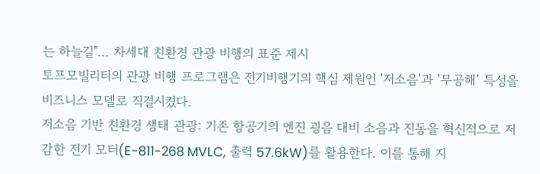는 하늘길"… 차세대 친환경 관광 비행의 표준 제시
토프모빌리티의 관광 비행 프로그램은 전기비행기의 핵심 제원인 '저소음'과 '무공해' 특성을 비즈니스 모델로 직결시켰다.
저소음 기반 친환경 생태 관광: 기존 항공기의 엔진 굉음 대비 소음과 진동을 혁신적으로 저감한 전기 모터(E-811-268 MVLC, 출력 57.6kW)를 활용한다. 이를 통해 지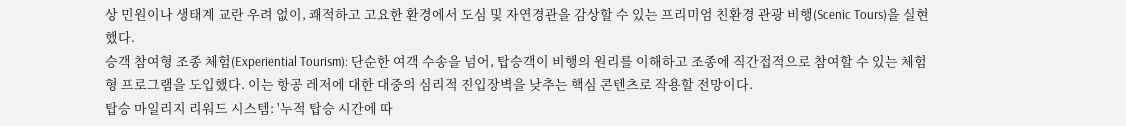상 민원이나 생태계 교란 우려 없이, 쾌적하고 고요한 환경에서 도심 및 자연경관을 감상할 수 있는 프리미엄 친환경 관광 비행(Scenic Tours)을 실현했다.
승객 참여형 조종 체험(Experiential Tourism): 단순한 여객 수송을 넘어, 탑승객이 비행의 원리를 이해하고 조종에 직간접적으로 참여할 수 있는 체험형 프로그램을 도입했다. 이는 항공 레저에 대한 대중의 심리적 진입장벽을 낮추는 핵심 콘텐츠로 작용할 전망이다.
탑승 마일리지 리워드 시스템: '누적 탑승 시간에 따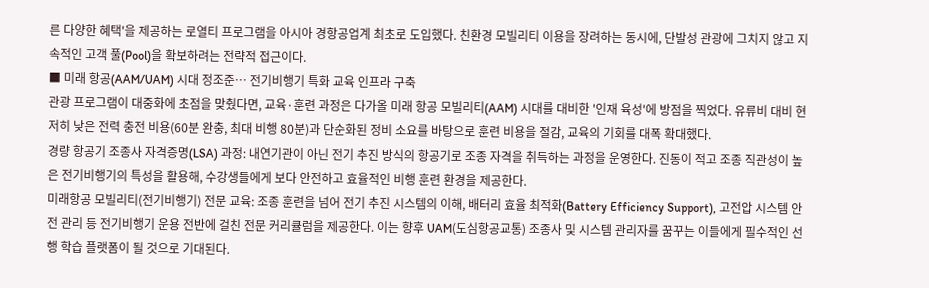른 다양한 혜택'을 제공하는 로열티 프로그램을 아시아 경항공업계 최초로 도입했다. 친환경 모빌리티 이용을 장려하는 동시에, 단발성 관광에 그치지 않고 지속적인 고객 풀(Pool)을 확보하려는 전략적 접근이다.
■ 미래 항공(AAM/UAM) 시대 정조준… 전기비행기 특화 교육 인프라 구축
관광 프로그램이 대중화에 초점을 맞췄다면, 교육·훈련 과정은 다가올 미래 항공 모빌리티(AAM) 시대를 대비한 '인재 육성'에 방점을 찍었다. 유류비 대비 현저히 낮은 전력 충전 비용(60분 완충, 최대 비행 80분)과 단순화된 정비 소요를 바탕으로 훈련 비용을 절감, 교육의 기회를 대폭 확대했다.
경량 항공기 조종사 자격증명(LSA) 과정: 내연기관이 아닌 전기 추진 방식의 항공기로 조종 자격을 취득하는 과정을 운영한다. 진동이 적고 조종 직관성이 높은 전기비행기의 특성을 활용해, 수강생들에게 보다 안전하고 효율적인 비행 훈련 환경을 제공한다.
미래항공 모빌리티(전기비행기) 전문 교육: 조종 훈련을 넘어 전기 추진 시스템의 이해, 배터리 효율 최적화(Battery Efficiency Support), 고전압 시스템 안전 관리 등 전기비행기 운용 전반에 걸친 전문 커리큘럼을 제공한다. 이는 향후 UAM(도심항공교통) 조종사 및 시스템 관리자를 꿈꾸는 이들에게 필수적인 선행 학습 플랫폼이 될 것으로 기대된다.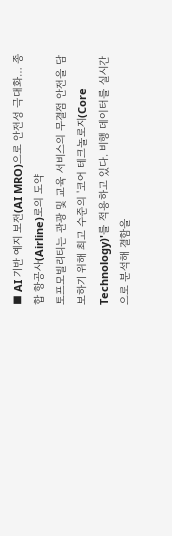■ AI 기반 예지 보전(AI MRO)으로 안전성 극대화… 종합 항공사(Airline)로의 도약
토프모빌리티는 관광 및 교육 서비스의 무결점 안전을 담보하기 위해 최고 수준의 '코어 테크놀로지(Core Technology)'를 적용하고 있다. 비행 데이터를 실시간으로 분석해 결함을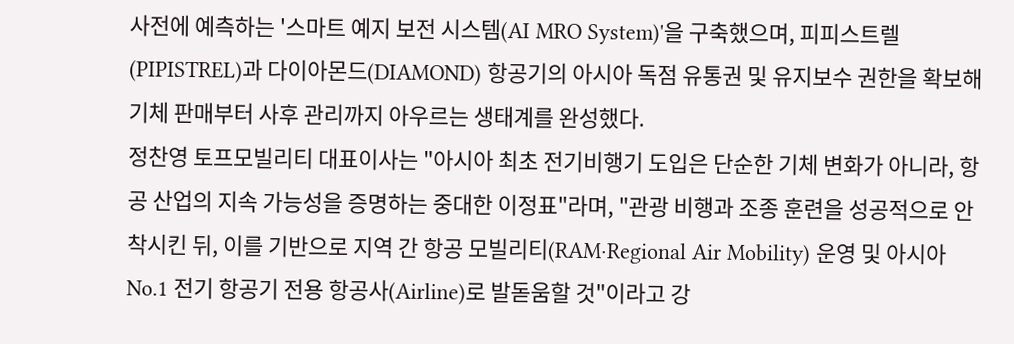사전에 예측하는 '스마트 예지 보전 시스템(AI MRO System)'을 구축했으며, 피피스트렐(PIPISTREL)과 다이아몬드(DIAMOND) 항공기의 아시아 독점 유통권 및 유지보수 권한을 확보해 기체 판매부터 사후 관리까지 아우르는 생태계를 완성했다.
정찬영 토프모빌리티 대표이사는 "아시아 최초 전기비행기 도입은 단순한 기체 변화가 아니라, 항공 산업의 지속 가능성을 증명하는 중대한 이정표"라며, "관광 비행과 조종 훈련을 성공적으로 안착시킨 뒤, 이를 기반으로 지역 간 항공 모빌리티(RAM·Regional Air Mobility) 운영 및 아시아 No.1 전기 항공기 전용 항공사(Airline)로 발돋움할 것"이라고 강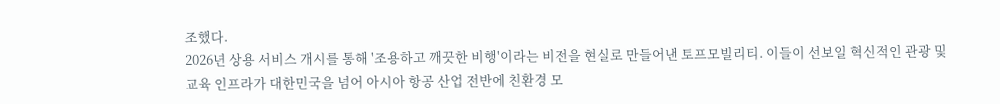조했다.
2026년 상용 서비스 개시를 통해 '조용하고 깨끗한 비행'이라는 비전을 현실로 만들어낸 토프모빌리티. 이들이 선보일 혁신적인 관광 및 교육 인프라가 대한민국을 넘어 아시아 항공 산업 전반에 친환경 모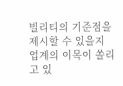빌리티의 기준점을 제시할 수 있을지 업계의 이목이 쏠리고 있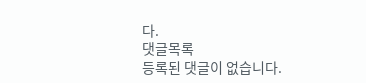다.
댓글목록
등록된 댓글이 없습니다.